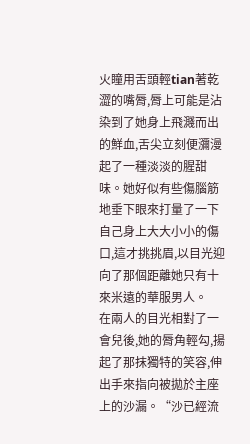火瞳用舌頭輕tian著乾澀的嘴脣,脣上可能是沾染到了她身上飛濺而出的鮮血,舌尖立刻便瀰漫起了一種淡淡的腥甜味。她好似有些傷腦筋地垂下眼來打量了一下自己身上大大小小的傷口,這才挑挑眉,以目光迎向了那個距離她只有十來米遠的華服男人。
在兩人的目光相對了一會兒後,她的脣角輕勾,揚起了那抹獨特的笑容,伸出手來指向被拋於主座上的沙漏。“沙已經流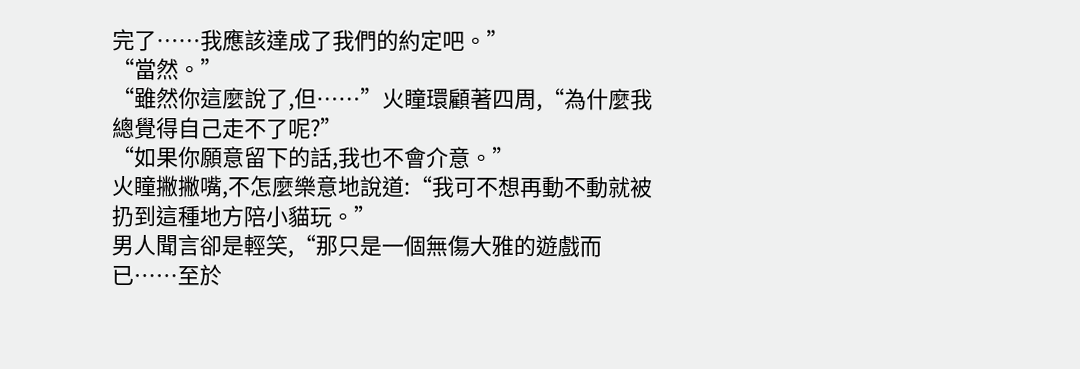完了……我應該達成了我們的約定吧。”
“當然。”
“雖然你這麼說了,但……”火瞳環顧著四周,“為什麼我總覺得自己走不了呢?”
“如果你願意留下的話,我也不會介意。”
火瞳撇撇嘴,不怎麼樂意地說道:“我可不想再動不動就被扔到這種地方陪小貓玩。”
男人聞言卻是輕笑,“那只是一個無傷大雅的遊戲而已……至於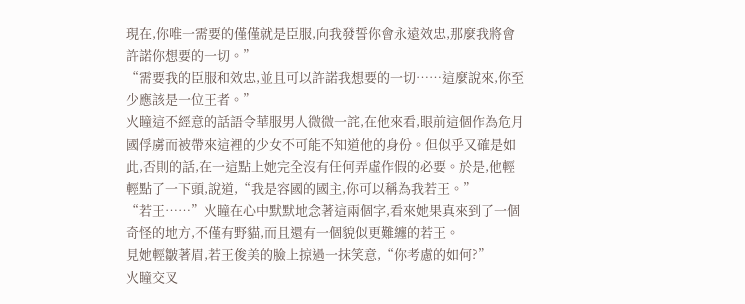現在,你唯一需要的僅僅就是臣服,向我發誓你會永遠效忠,那麼我將會許諾你想要的一切。”
“需要我的臣服和效忠,並且可以許諾我想要的一切……這麼說來,你至少應該是一位王者。”
火瞳這不經意的話語令華服男人微微一詫,在他來看,眼前這個作為危月國俘虜而被帶來這裡的少女不可能不知道他的身份。但似乎又確是如此,否則的話,在一這點上她完全沒有任何弄虛作假的必要。於是,他輕輕點了一下頭,說道,“我是容國的國主,你可以稱為我若王。”
“若王……”火瞳在心中默默地念著這兩個字,看來她果真來到了一個奇怪的地方,不僅有野貓,而且還有一個貌似更難纏的若王。
見她輕皺著眉,若王俊美的臉上掠過一抹笑意,“你考慮的如何?”
火瞳交叉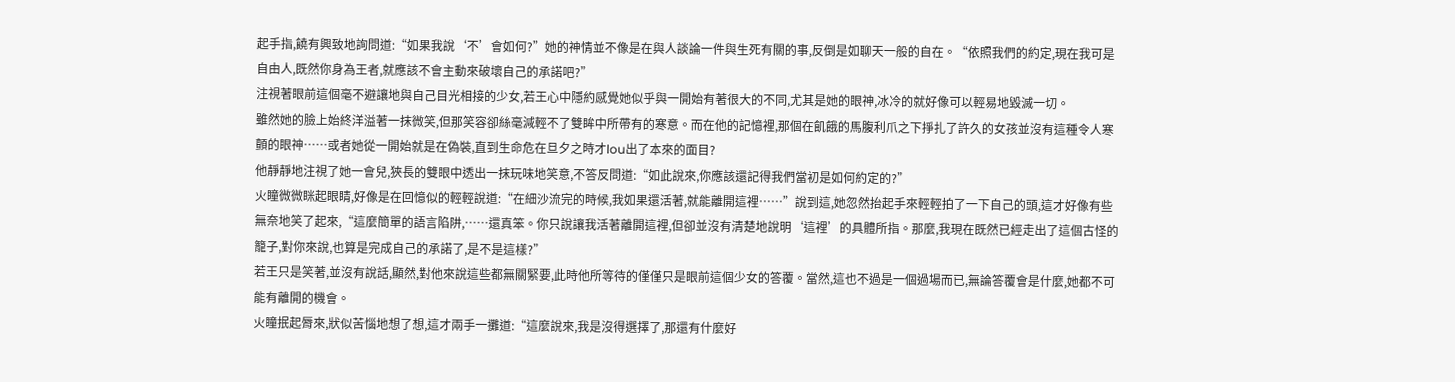起手指,饒有興致地詢問道:“如果我說‘不’會如何?”她的神情並不像是在與人談論一件與生死有關的事,反倒是如聊天一般的自在。“依照我們的約定,現在我可是自由人,既然你身為王者,就應該不會主動來破壞自己的承諾吧?”
注視著眼前這個毫不避讓地與自己目光相接的少女,若王心中隱約感覺她似乎與一開始有著很大的不同,尤其是她的眼神,冰冷的就好像可以輕易地毀滅一切。
雖然她的臉上始終洋溢著一抹微笑,但那笑容卻絲毫減輕不了雙眸中所帶有的寒意。而在他的記憶裡,那個在飢餓的馬腹利爪之下掙扎了許久的女孩並沒有這種令人寒顫的眼神……或者她從一開始就是在偽裝,直到生命危在旦夕之時才lou出了本來的面目?
他靜靜地注視了她一會兒,狹長的雙眼中透出一抹玩味地笑意,不答反問道:“如此說來,你應該還記得我們當初是如何約定的?”
火瞳微微眯起眼睛,好像是在回憶似的輕輕說道:“在細沙流完的時候,我如果還活著,就能離開這裡……”說到這,她忽然抬起手來輕輕拍了一下自己的頭,這才好像有些無奈地笑了起來,“這麼簡單的語言陷阱,……還真笨。你只說讓我活著離開這裡,但卻並沒有清楚地說明‘這裡’的具體所指。那麼,我現在既然已經走出了這個古怪的籠子,對你來說,也算是完成自己的承諾了,是不是這樣?”
若王只是笑著,並沒有說話,顯然,對他來說這些都無關緊要,此時他所等待的僅僅只是眼前這個少女的答覆。當然,這也不過是一個過場而已,無論答覆會是什麼,她都不可能有離開的機會。
火瞳抿起脣來,狀似苦惱地想了想,這才兩手一攤道:“這麼說來,我是沒得選擇了,那還有什麼好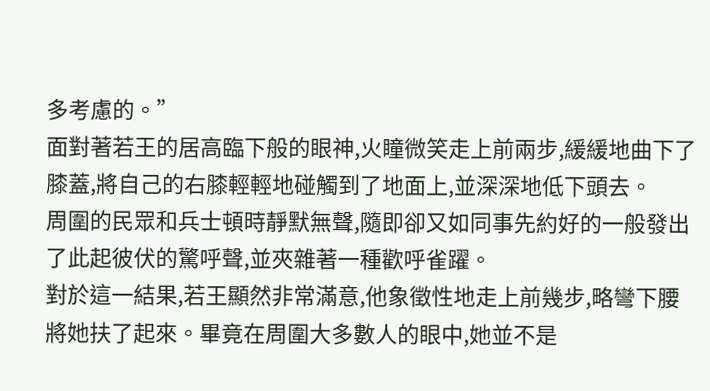多考慮的。”
面對著若王的居高臨下般的眼神,火瞳微笑走上前兩步,緩緩地曲下了膝蓋,將自己的右膝輕輕地碰觸到了地面上,並深深地低下頭去。
周圍的民眾和兵士頓時靜默無聲,隨即卻又如同事先約好的一般發出了此起彼伏的驚呼聲,並夾雜著一種歡呼雀躍。
對於這一結果,若王顯然非常滿意,他象徵性地走上前幾步,略彎下腰將她扶了起來。畢竟在周圍大多數人的眼中,她並不是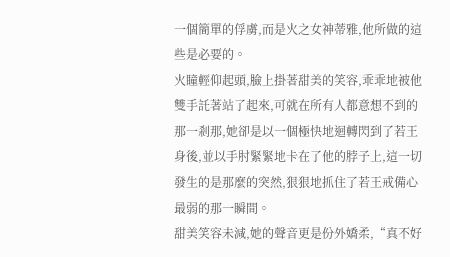一個簡單的俘虜,而是火之女神蒂雅,他所做的這些是必要的。
火瞳輕仰起頭,臉上掛著甜美的笑容,乖乖地被他雙手託著站了起來,可就在所有人都意想不到的那一剎那,她卻是以一個極快地迴轉閃到了若王身後,並以手肘緊緊地卡在了他的脖子上,這一切發生的是那麼的突然,狠狠地抓住了若王戒備心最弱的那一瞬間。
甜美笑容未減,她的聲音更是份外嬌柔,“真不好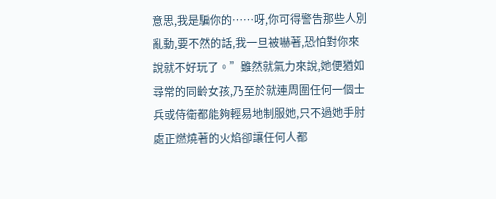意思,我是騙你的……呀,你可得警告那些人別亂動,要不然的話,我一旦被嚇著,恐怕對你來說就不好玩了。”雖然就氣力來說,她便猶如尋常的同齡女孩,乃至於就連周圍任何一個士兵或侍衛都能夠輕易地制服她,只不過她手肘處正燃燒著的火焰卻讓任何人都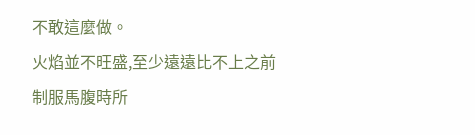不敢這麼做。
火焰並不旺盛,至少遠遠比不上之前制服馬腹時所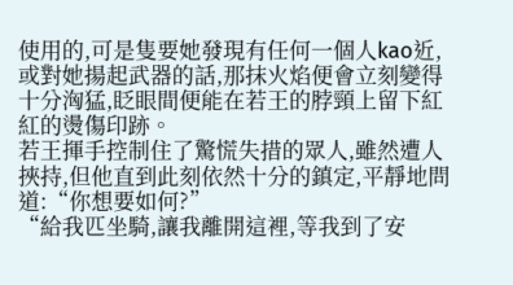使用的,可是隻要她發現有任何一個人kao近,或對她揚起武器的話,那抹火焰便會立刻變得十分洶猛,眨眼間便能在若王的脖頸上留下紅紅的燙傷印跡。
若王揮手控制住了驚慌失措的眾人,雖然遭人挾持,但他直到此刻依然十分的鎮定,平靜地問道:“你想要如何?”
“給我匹坐騎,讓我離開這裡,等我到了安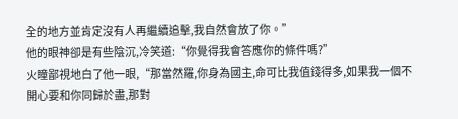全的地方並肯定沒有人再繼續追擊,我自然會放了你。”
他的眼神卻是有些陰沉,冷笑道:“你覺得我會答應你的條件嗎?”
火瞳鄙視地白了他一眼,“那當然羅,你身為國主,命可比我值錢得多,如果我一個不開心要和你同歸於盡,那對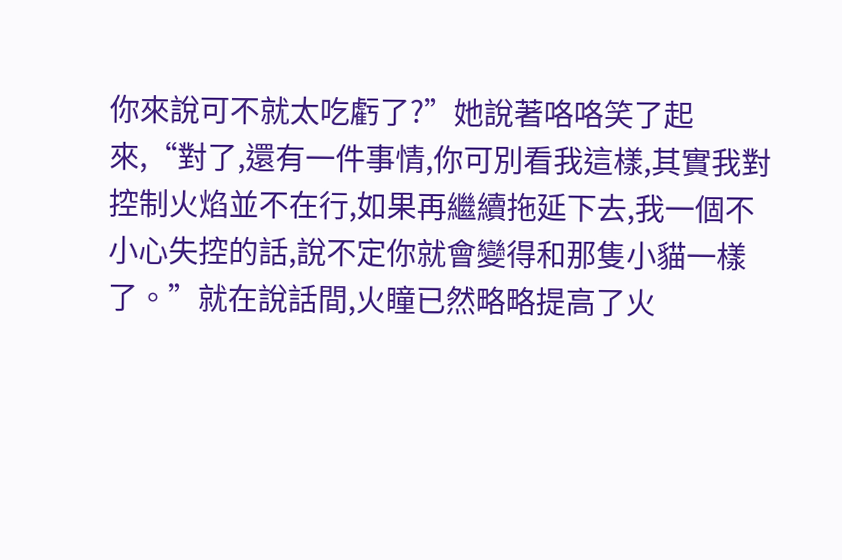你來說可不就太吃虧了?”她說著咯咯笑了起來,“對了,還有一件事情,你可別看我這樣,其實我對控制火焰並不在行,如果再繼續拖延下去,我一個不小心失控的話,說不定你就會變得和那隻小貓一樣了。”就在說話間,火瞳已然略略提高了火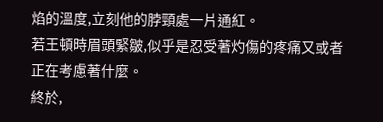焰的溫度,立刻他的脖頸處一片通紅。
若王頓時眉頭緊皺,似乎是忍受著灼傷的疼痛又或者正在考慮著什麼。
終於,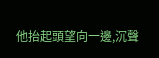他抬起頭望向一邊,沉聲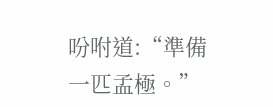吩咐道:“準備一匹孟極。”